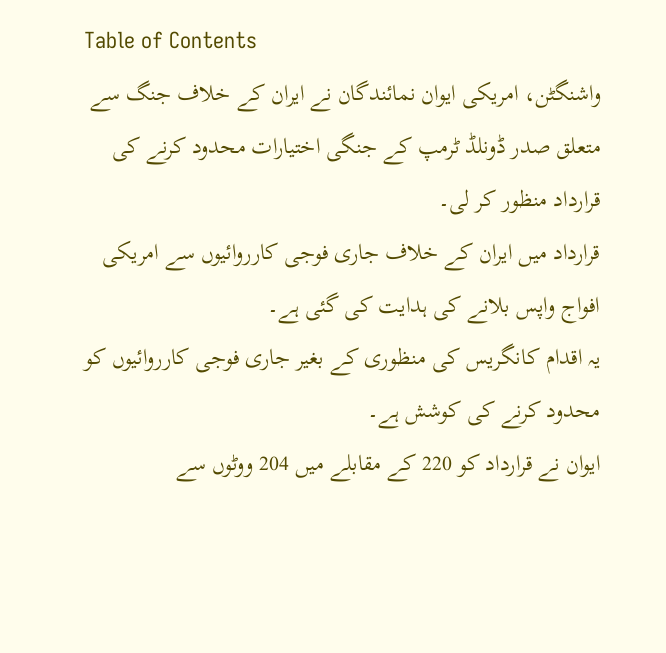Table of Contents
واشنگٹن، امریکی ایوان نمائندگان نے ایران کے خلاف جنگ سے متعلق صدر ڈونلڈ ٹرمپ کے جنگی اختیارات محدود کرنے کی قرارداد منظور کر لی۔
قرارداد میں ایران کے خلاف جاری فوجی کارروائیوں سے امریکی افواج واپس بلانے کی ہدایت کی گئی ہے۔
یہ اقدام کانگریس کی منظوری کے بغیر جاری فوجی کارروائیوں کو محدود کرنے کی کوشش ہے۔
ایوان نے قرارداد کو 220 کے مقابلے میں 204 ووٹوں سے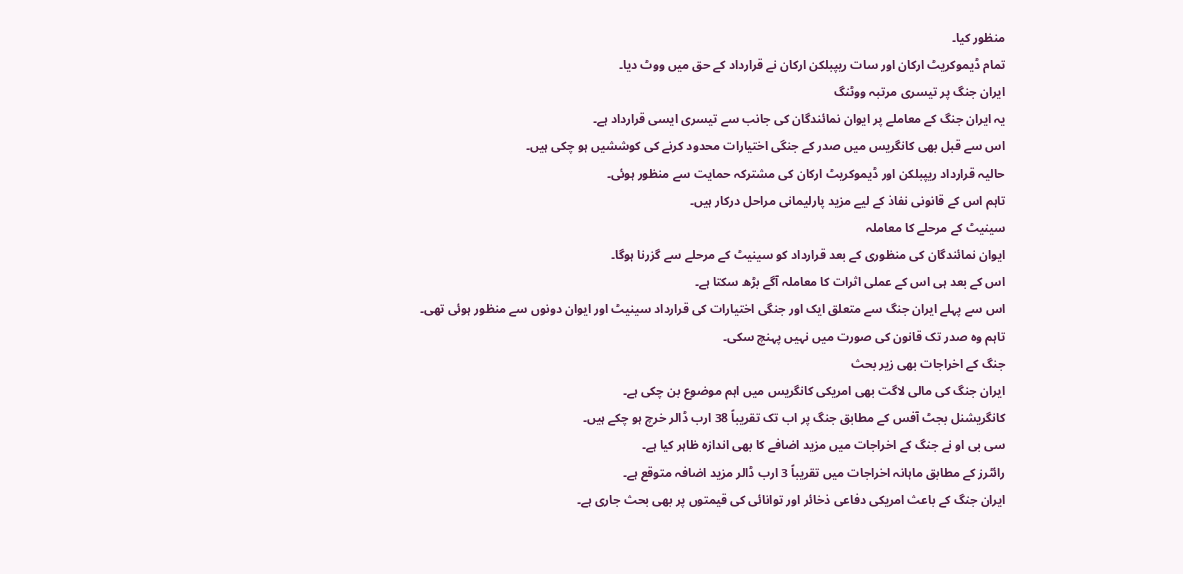منظور کیا۔
تمام ڈیموکریٹ ارکان اور سات ریپبلکن ارکان نے قرارداد کے حق میں ووٹ دیا۔
ایران جنگ پر تیسری مرتبہ ووٹنگ
یہ ایران جنگ کے معاملے پر ایوان نمائندگان کی جانب سے تیسری ایسی قرارداد ہے۔
اس سے قبل بھی کانگریس میں صدر کے جنگی اختیارات محدود کرنے کی کوششیں ہو چکی ہیں۔
حالیہ قرارداد ریپبلکن اور ڈیموکریٹ ارکان کی مشترکہ حمایت سے منظور ہوئی۔
تاہم اس کے قانونی نفاذ کے لیے مزید پارلیمانی مراحل درکار ہیں۔
سینیٹ کے مرحلے کا معاملہ
ایوان نمائندگان کی منظوری کے بعد قرارداد کو سینیٹ کے مرحلے سے گزرنا ہوگا۔
اس کے بعد ہی اس کے عملی اثرات کا معاملہ آگے بڑھ سکتا ہے۔
اس سے پہلے ایران جنگ سے متعلق ایک اور جنگی اختیارات کی قرارداد سینیٹ اور ایوان دونوں سے منظور ہوئی تھی۔
تاہم وہ صدر تک قانون کی صورت میں نہیں پہنچ سکی۔
جنگ کے اخراجات بھی زیر بحث
ایران جنگ کی مالی لاگت بھی امریکی کانگریس میں اہم موضوع بن چکی ہے۔
کانگریشنل بجٹ آفس کے مطابق جنگ پر اب تک تقریباً 38 ارب ڈالر خرچ ہو چکے ہیں۔
سی بی او نے جنگ کے اخراجات میں مزید اضافے کا بھی اندازہ ظاہر کیا ہے۔
رائٹرز کے مطابق ماہانہ اخراجات میں تقریباً 3 ارب ڈالر مزید اضافہ متوقع ہے۔
ایران جنگ کے باعث امریکی دفاعی ذخائر اور توانائی کی قیمتوں پر بھی بحث جاری ہے۔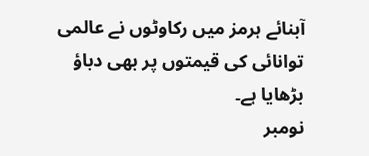آبنائے ہرمز میں رکاوٹوں نے عالمی توانائی کی قیمتوں پر بھی دباؤ بڑھایا ہے۔
نومبر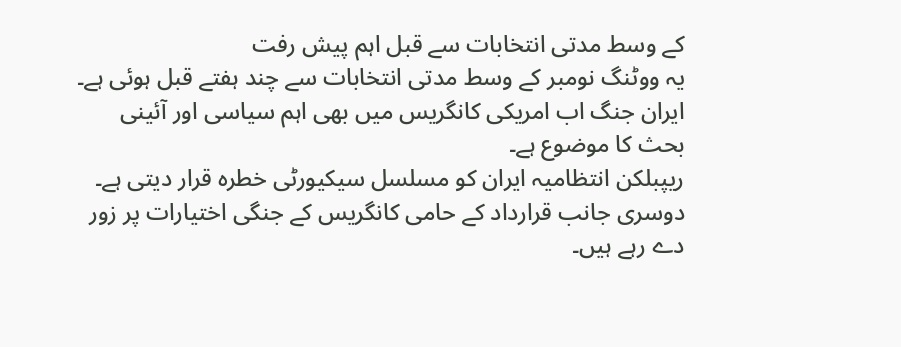کے وسط مدتی انتخابات سے قبل اہم پیش رفت
یہ ووٹنگ نومبر کے وسط مدتی انتخابات سے چند ہفتے قبل ہوئی ہے۔
ایران جنگ اب امریکی کانگریس میں بھی اہم سیاسی اور آئینی بحث کا موضوع ہے۔
ریپبلکن انتظامیہ ایران کو مسلسل سیکیورٹی خطرہ قرار دیتی ہے۔
دوسری جانب قرارداد کے حامی کانگریس کے جنگی اختیارات پر زور دے رہے ہیں۔